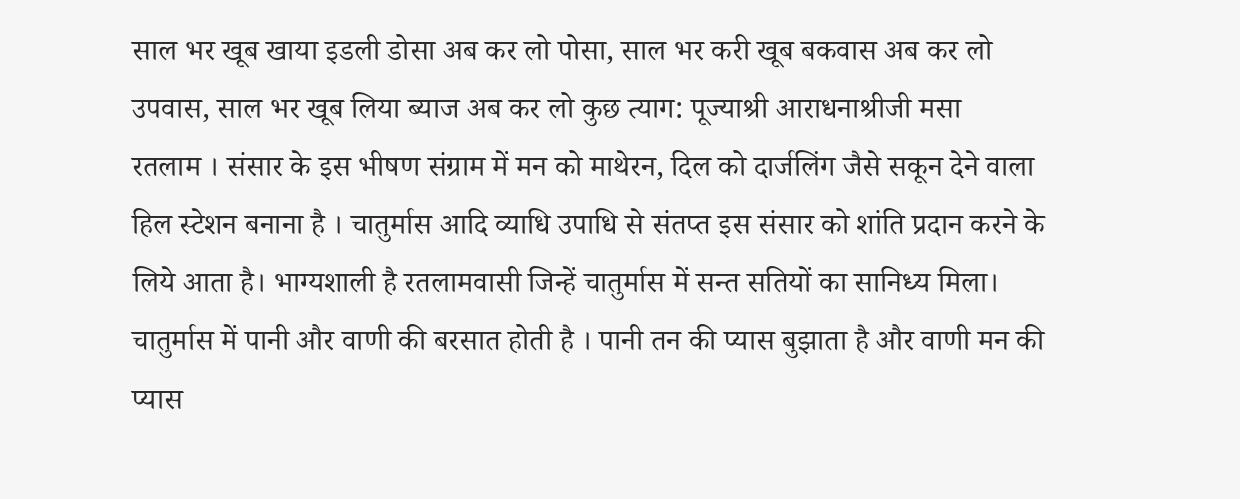साल भर खूब खाया इडली डोसा अब कर लो पोसा, साल भर करी खूब बकवास अब कर लो उपवास, साल भर खूब लिया ब्याज अब कर लो कुछ त्याग: पूज्याश्री आराधनाश्रीजी मसा
रतलाम । संसार के इस भीषण संग्राम में मन को माथेरन, दिल को दार्जलिंग जैसे सकून देने वाला हिल स्टेशन बनाना है । चातुर्मास आदि व्याधि उपाधि से संतप्त इस संसार को शांति प्रदान करने के लिये आता है। भाग्यशाली है रतलामवासी जिन्हें चातुर्मास में सन्त सतियों का सानिध्य मिला। चातुर्मास में पानी और वाणी की बरसात होती है । पानी तन की प्यास बुझाता है और वाणी मन की प्यास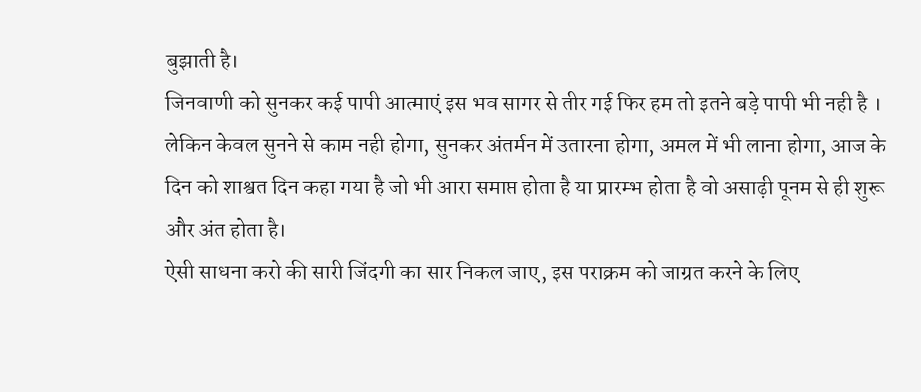बुझाती है।
जिनवाणी को सुनकर कई पापी आत्माएं इस भव सागर से तीर गई फिर हम तो इतने बड़े पापी भी नही है । लेकिन केवल सुनने से काम नही होगा, सुनकर अंतर्मन में उतारना होगा, अमल में भी लाना होगा, आज के दिन को शाश्वत दिन कहा गया है जो भी आरा समाप्त होता है या प्रारम्भ होता है वो असाढ़ी पूनम से ही शुरू और अंत होता है।
ऐसी साधना करो की सारी जिंदगी का सार निकल जाए, इस पराक्रम को जाग्रत करने के लिए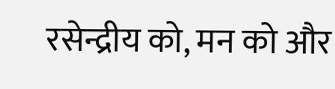रसेन्द्रीय को, मन को और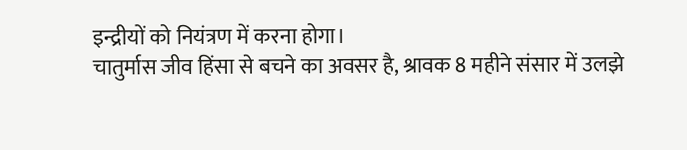इन्द्रीयों को नियंत्रण में करना होगा।
चातुर्मास जीव हिंसा से बचने का अवसर है, श्रावक 8 महीने संसार में उलझे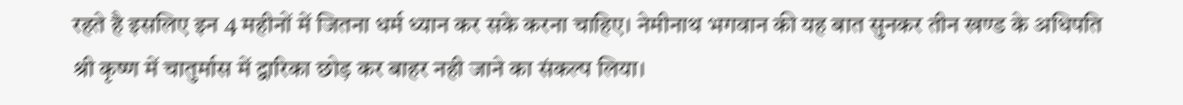रहते है इसलिए इन 4 महीनों में जितना धर्म ध्यान कर सके करना चाहिए। नेमीनाथ भगवान की यह बात सुनकर तीन खण्ड के अधिपति श्री कृष्ण में चातुर्मास में द्वारिका छोड़ कर बाहर नही जाने का संकल्प लिया।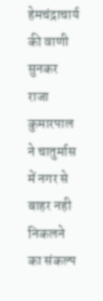हेमचंद्राचार्य की वाणी सुनकर राजा कुमारपाल ने चातुर्मास में नगर से बाहर नही निकलने का संकल्प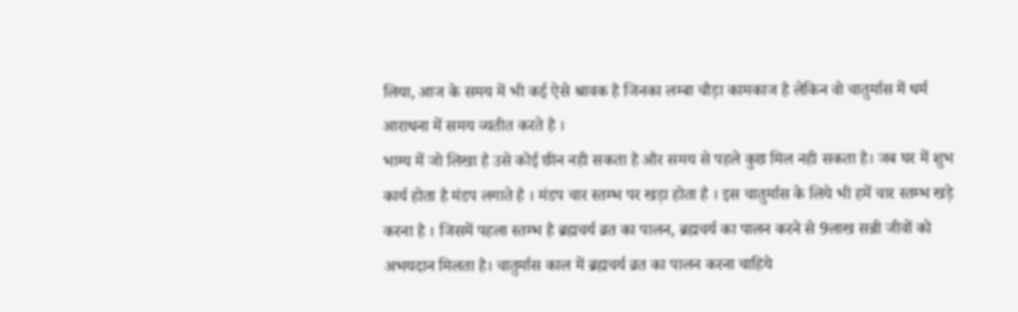लिया, आज के समय में भी कई ऐसे श्रावक है जिनका लम्बा चौड़ा कामकाज है लेकिन वो चातुर्मास में धर्म आराधना में समय व्यतीत करते है ।
भाग्य में जो लिखा है उसे कोई छीन नही सकता है और समय से पहले कुछ मिल नही सकता है। जब घर में शुभ कार्य होता है मंडप लगाते है । मंडप चार स्तम्भ पर खड़ा होता है । इस चातुर्मास के लिये भी हमें चार स्तम्भ खड़े करना है । जिसमें पहला स्तम्भ है ब्रह्मचर्य व्रत का पालन, ब्रह्मचर्य का पालन करने से 9लाख सन्नी जीवों को अभयदान मिलता है। चातुर्मास काल में ब्रह्मचर्य व्रत का पालन करना चाहिये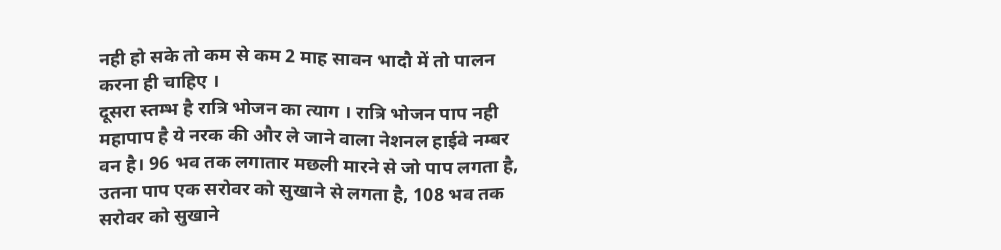नही हो सके तो कम से कम 2 माह सावन भादौ में तो पालन करना ही चाहिए ।
दूसरा स्तम्भ है रात्रि भोजन का त्याग । रात्रि भोजन पाप नही महापाप है ये नरक की और ले जाने वाला नेशनल हाईवे नम्बर वन है। 96 भव तक लगातार मछली मारने से जो पाप लगता है, उतना पाप एक सरोवर को सुखाने से लगता है, 108 भव तक सरोवर को सुखाने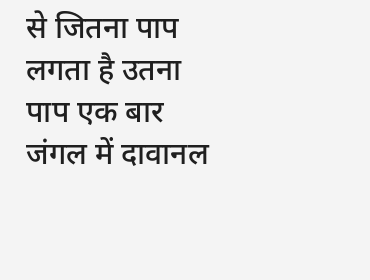से जितना पाप लगता है उतना पाप एक बार जंगल में दावानल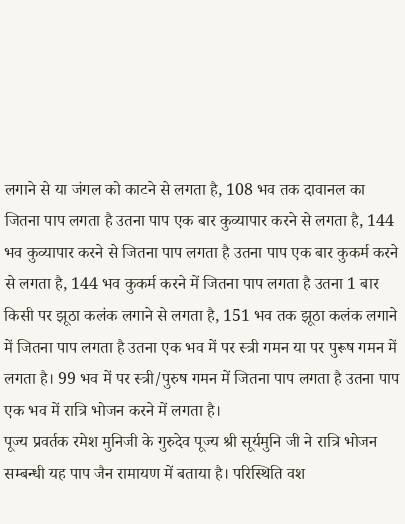लगाने से या जंगल को काटने से लगता है, 108 भव तक दावानल का जितना पाप लगता है उतना पाप एक बार कुव्यापार करने से लगता है, 144 भव कुव्यापार करने से जितना पाप लगता है उतना पाप एक बार कुकर्म करने से लगता है, 144 भव कुकर्म करने में जितना पाप लगता है उतना 1 बार किसी पर झूठा कलंक लगाने से लगता है, 151 भव तक झूठा कलंक लगाने में जितना पाप लगता है उतना एक भव में पर स्त्री गमन या पर पुरूष गमन में लगता है। 99 भव में पर स्त्री/पुरुष गमन में जितना पाप लगता है उतना पाप एक भव में रात्रि भोजन करने में लगता है।
पूज्य प्रवर्तक रमेश मुनिजी के गुरुदेव पूज्य श्री सूर्यमुनि जी ने रात्रि भोजन सम्बन्धी यह पाप जैन रामायण में बताया है। परिस्थिति वश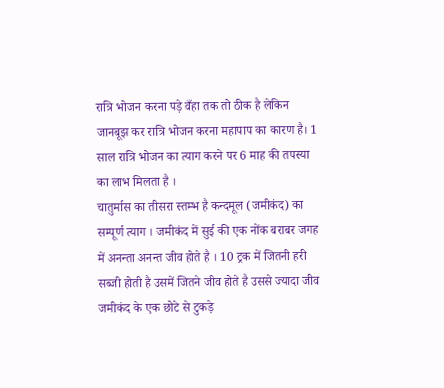रात्रि भोजन करना पड़े वँहा तक तो ठीक है लेकिन जानबूझ कर रात्रि भोजन करना महापाप का कारण है। 1 साल रात्रि भोजन का त्याग करने पर 6 माह की तपस्या का लाभ मिलता है ।
चातुर्मास का तीसरा स्तम्भ है कन्दमूल (जमीकंद) का सम्पूर्ण त्याग । जमीकंद में सुई की एक नोंक बराबर जगह में अनन्ता अनन्त जीव होते है । 10 ट्रक में जितनी हरी सब्जी होती है उसमें जितने जीव होते है उससे ज्यादा जीव जमीकंद के एक छोटे से टुकड़े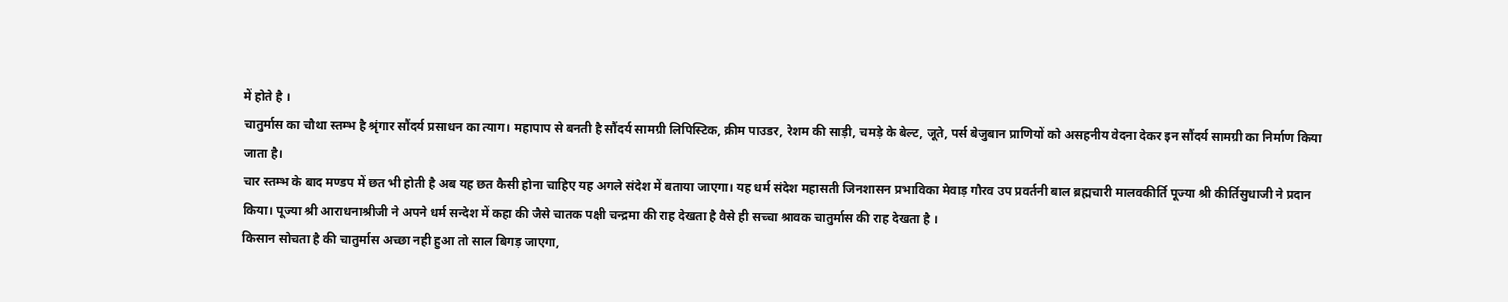में होते है ।
चातुर्मास का चौथा स्तम्भ है श्रृंगार सौंदर्य प्रसाधन का त्याग। महापाप से बनती है सौंदर्य सामग्री लिपिस्टिक, क्रीम पाउडर, रेशम की साड़ी, चमड़े के बेल्ट, जूते, पर्स बेजुबान प्राणियों को असहनीय वेदना देकर इन सौंदर्य सामग्री का निर्माण किया जाता है।
चार स्तम्भ के बाद मण्डप में छत भी होती है अब यह छत कैसी होना चाहिए यह अगले संदेश में बताया जाएगा। यह धर्म संदेश महासती जिनशासन प्रभाविका मेवाड़ गौरव उप प्रवर्तनी बाल ब्रह्मचारी मालवकीर्ति पूज्या श्री कीर्तिसुधाजी ने प्रदान किया। पूज्या श्री आराधनाश्रीजी ने अपने धर्म सन्देश में कहा की जैसे चातक पक्षी चन्द्रमा की राह देखता है वैसे ही सच्चा श्रावक चातुर्मास की राह देखता है ।
किसान सोचता है की चातुर्मास अच्छा नही हुआ तो साल बिगड़ जाएगा,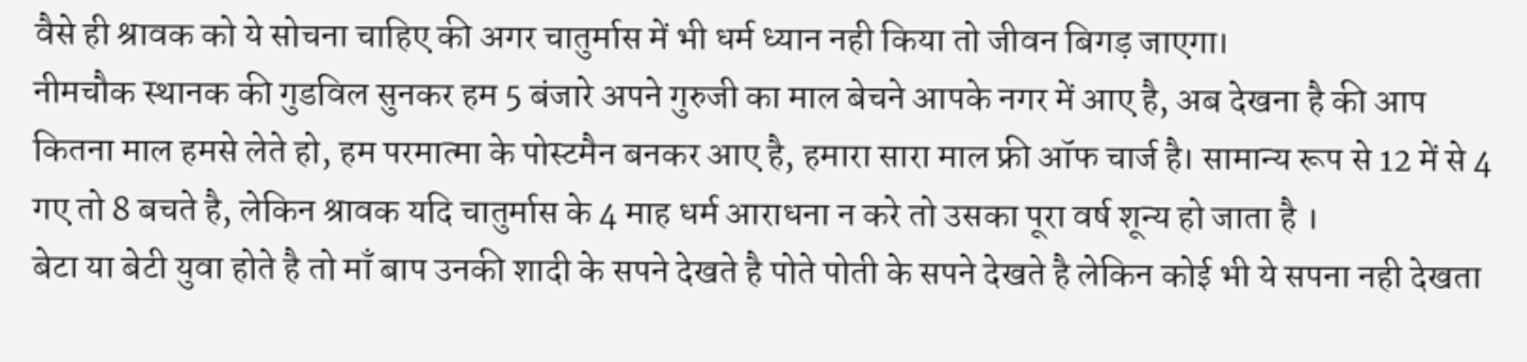वैसे ही श्रावक को ये सोचना चाहिए की अगर चातुर्मास में भी धर्म ध्यान नही किया तो जीवन बिगड़ जाएगा।
नीमचौक स्थानक की गुडविल सुनकर हम 5 बंजारे अपने गुरुजी का माल बेचने आपके नगर में आए है, अब देखना है की आप कितना माल हमसे लेते हो, हम परमात्मा के पोस्टमैन बनकर आए है, हमारा सारा माल फ्री ऑफ चार्ज है। सामान्य रूप से 12 में से 4 गए तो 8 बचते है, लेकिन श्रावक यदि चातुर्मास के 4 माह धर्म आराधना न करे तो उसका पूरा वर्ष शून्य हो जाता है ।
बेटा या बेटी युवा होते है तो माँ बाप उनकी शादी के सपने देखते है पोते पोती के सपने देखते है लेकिन कोई भी ये सपना नही देखता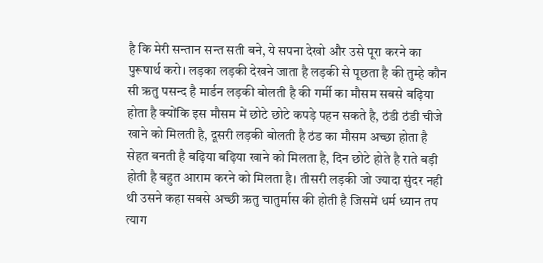है कि मेरी सन्तान सन्त सती बने, ये सपना देखो और उसे पूरा करने का पुरूषार्थ करो। लड़का लड़की देखने जाता है लड़की से पूछता है की तुम्हे कौन सी ऋतु पसन्द है मार्डन लड़की बोलती है की गर्मी का मौसम सबसे बढ़िया होता है क्योंकि इस मौसम में छोटे छोटे कपड़े पहन सकते है, ठंडी ठंडी चीजे खाने को मिलती है, दूसरी लड़की बोलती है ठंड का मौसम अच्छा होता है सेहत बनती है बढ़िया बढ़िया खाने को मिलता है, दिन छोटे होते है राते बड़ी होती है बहुत आराम करने को मिलता है। तीसरी लड़की जो ज्यादा सुंदर नही थी उसने कहा सबसे अच्छी ऋतु चातुर्मास की होती है जिसमें धर्म ध्यान तप त्याग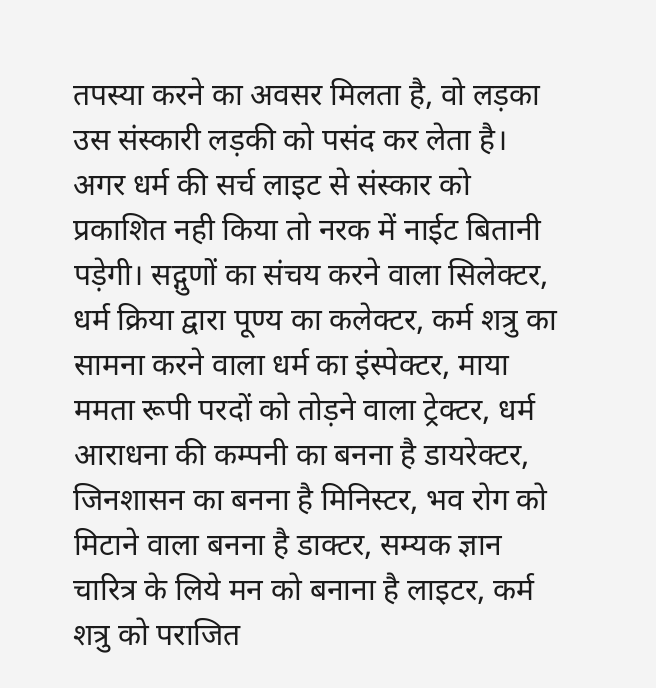तपस्या करने का अवसर मिलता है, वो लड़का उस संस्कारी लड़की को पसंद कर लेता है।
अगर धर्म की सर्च लाइट से संस्कार को प्रकाशित नही किया तो नरक में नाईट बितानी पड़ेगी। सद्गुणों का संचय करने वाला सिलेक्टर, धर्म क्रिया द्वारा पूण्य का कलेक्टर, कर्म शत्रु का सामना करने वाला धर्म का इंस्पेक्टर, माया ममता रूपी परदों को तोड़ने वाला ट्रेक्टर, धर्म आराधना की कम्पनी का बनना है डायरेक्टर, जिनशासन का बनना है मिनिस्टर, भव रोग को मिटाने वाला बनना है डाक्टर, सम्यक ज्ञान चारित्र के लिये मन को बनाना है लाइटर, कर्म शत्रु को पराजित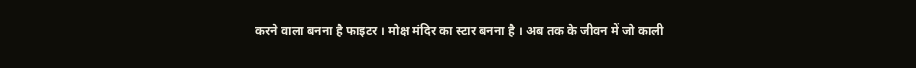करने वाला बनना है फाइटर । मोक्ष मंदिर का स्टार बनना है । अब तक के जीवन में जो काली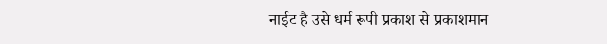नाईट है उसे धर्म रूपी प्रकाश से प्रकाशमान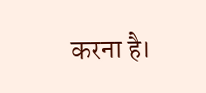करना है।